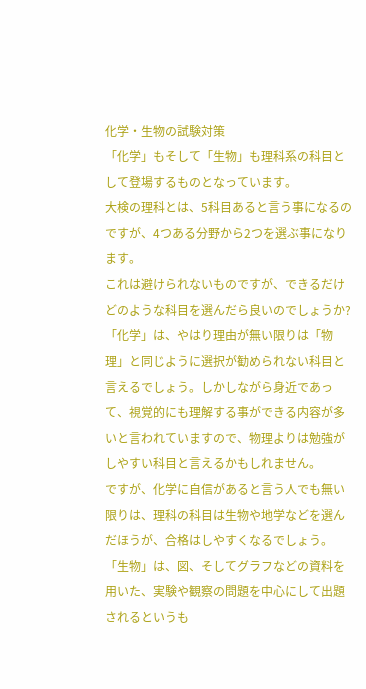化学・生物の試験対策
「化学」もそして「生物」も理科系の科目として登場するものとなっています。
大検の理科とは、5科目あると言う事になるのですが、4つある分野から2つを選ぶ事になります。
これは避けられないものですが、できるだけどのような科目を選んだら良いのでしょうか?
「化学」は、やはり理由が無い限りは「物理」と同じように選択が勧められない科目と言えるでしょう。しかしながら身近であって、視覚的にも理解する事ができる内容が多いと言われていますので、物理よりは勉強がしやすい科目と言えるかもしれません。
ですが、化学に自信があると言う人でも無い限りは、理科の科目は生物や地学などを選んだほうが、合格はしやすくなるでしょう。
「生物」は、図、そしてグラフなどの資料を用いた、実験や観察の問題を中心にして出題されるというも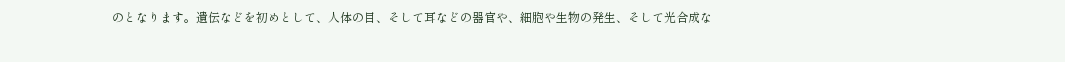のとなります。遺伝などを初めとして、人体の目、そして耳などの器官や、細胞や生物の発生、そして光合成な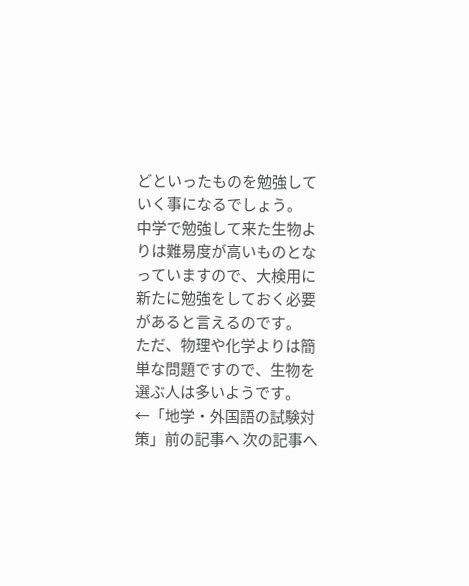どといったものを勉強していく事になるでしょう。
中学で勉強して来た生物よりは難易度が高いものとなっていますので、大検用に新たに勉強をしておく必要があると言えるのです。
ただ、物理や化学よりは簡単な問題ですので、生物を選ぶ人は多いようです。
←「地学・外国語の試験対策」前の記事へ 次の記事へ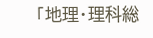「地理・理科総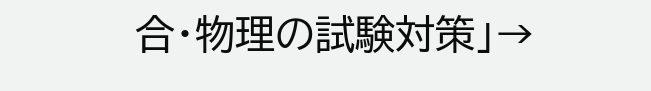合・物理の試験対策」→